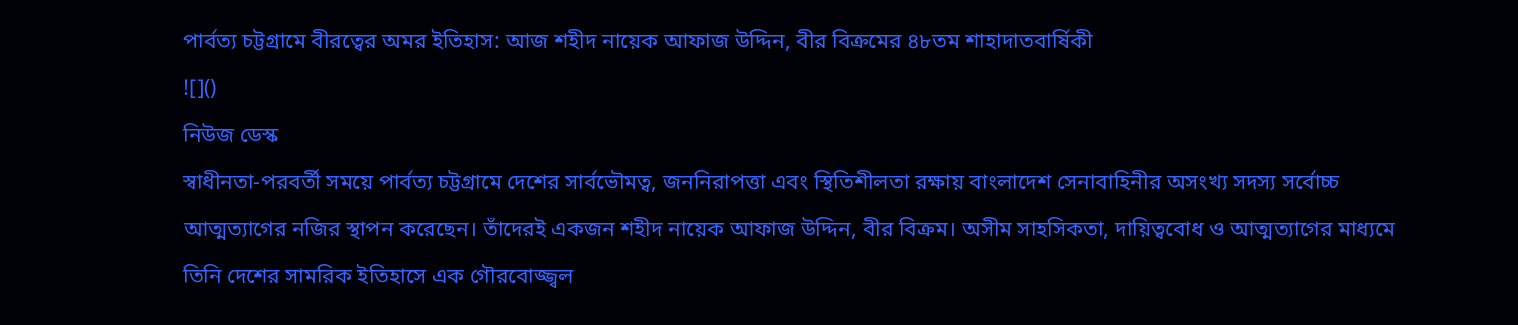পার্বত্য চট্টগ্রামে বীরত্বের অমর ইতিহাস: আজ শহীদ নায়েক আফাজ উদ্দিন, বীর বিক্রমের ৪৮তম শাহাদাতবার্ষিকী
![]()
নিউজ ডেস্ক
স্বাধীনতা-পরবর্তী সময়ে পার্বত্য চট্টগ্রামে দেশের সার্বভৌমত্ব, জননিরাপত্তা এবং স্থিতিশীলতা রক্ষায় বাংলাদেশ সেনাবাহিনীর অসংখ্য সদস্য সর্বোচ্চ আত্মত্যাগের নজির স্থাপন করেছেন। তাঁদেরই একজন শহীদ নায়েক আফাজ উদ্দিন, বীর বিক্রম। অসীম সাহসিকতা, দায়িত্ববোধ ও আত্মত্যাগের মাধ্যমে তিনি দেশের সামরিক ইতিহাসে এক গৌরবোজ্জ্বল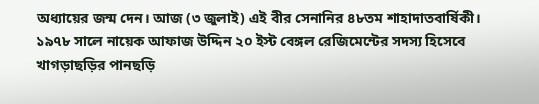অধ্যায়ের জন্ম দেন। আজ (৩ জুলাই) এই বীর সেনানির ৪৮তম শাহাদাতবার্ষিকী।
১৯৭৮ সালে নায়েক আফাজ উদ্দিন ২০ ইস্ট বেঙ্গল রেজিমেন্টের সদস্য হিসেবে খাগড়াছড়ির পানছড়ি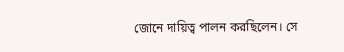জোনে দায়িত্ব পালন করছিলেন। সে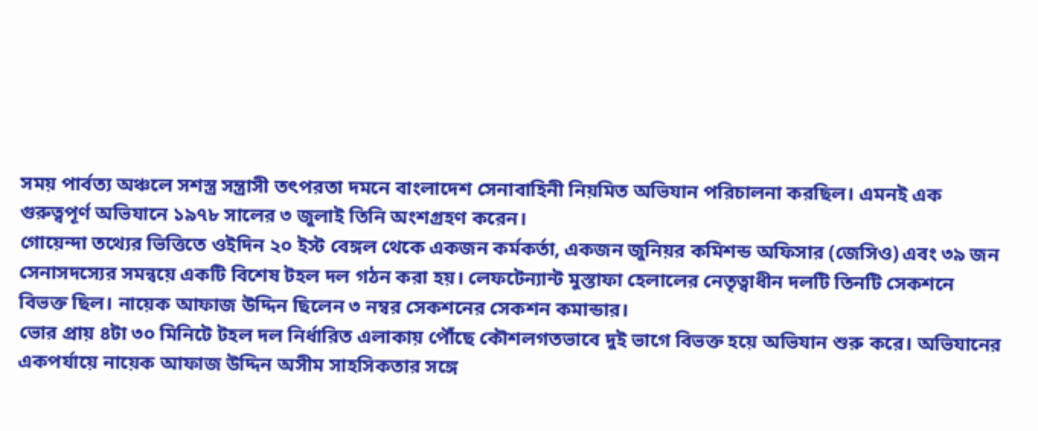সময় পার্বত্য অঞ্চলে সশস্ত্র সন্ত্রাসী তৎপরতা দমনে বাংলাদেশ সেনাবাহিনী নিয়মিত অভিযান পরিচালনা করছিল। এমনই এক গুরুত্বপূর্ণ অভিযানে ১৯৭৮ সালের ৩ জুলাই তিনি অংশগ্রহণ করেন।
গোয়েন্দা তথ্যের ভিত্তিতে ওইদিন ২০ ইস্ট বেঙ্গল থেকে একজন কর্মকর্তা, একজন জুনিয়র কমিশন্ড অফিসার (জেসিও) এবং ৩৯ জন সেনাসদস্যের সমন্বয়ে একটি বিশেষ টহল দল গঠন করা হয়। লেফটেন্যান্ট মুস্তাফা হেলালের নেতৃত্বাধীন দলটি তিনটি সেকশনে বিভক্ত ছিল। নায়েক আফাজ উদ্দিন ছিলেন ৩ নম্বর সেকশনের সেকশন কমান্ডার।
ভোর প্রায় ৪টা ৩০ মিনিটে টহল দল নির্ধারিত এলাকায় পৌঁছে কৌশলগতভাবে দুই ভাগে বিভক্ত হয়ে অভিযান শুরু করে। অভিযানের একপর্যায়ে নায়েক আফাজ উদ্দিন অসীম সাহসিকতার সঙ্গে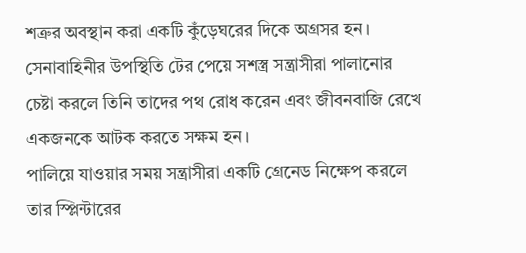শত্রুর অবস্থান করা একটি কুঁড়েঘরের দিকে অগ্রসর হন। সেনাবাহিনীর উপস্থিতি টের পেয়ে সশস্ত্র সন্ত্রাসীরা পালানোর চেষ্টা করলে তিনি তাদের পথ রোধ করেন এবং জীবনবাজি রেখে একজনকে আটক করতে সক্ষম হন।
পালিয়ে যাওয়ার সময় সন্ত্রাসীরা একটি গ্রেনেড নিক্ষেপ করলে তার স্প্লিন্টারের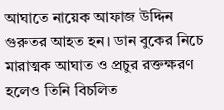আঘাতে নায়েক আফাজ উদ্দিন গুরুতর আহত হন। ডান বুকের নিচে মারাত্মক আঘাত ও প্রচুর রক্তক্ষরণ হলেও তিনি বিচলিত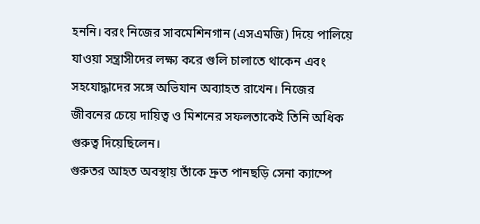হননি। বরং নিজের সাবমেশিনগান (এসএমজি) দিয়ে পালিয়ে যাওয়া সন্ত্রাসীদের লক্ষ্য করে গুলি চালাতে থাকেন এবং সহযোদ্ধাদের সঙ্গে অভিযান অব্যাহত রাখেন। নিজের জীবনের চেয়ে দায়িত্ব ও মিশনের সফলতাকেই তিনি অধিক গুরুত্ব দিয়েছিলেন।
গুরুতর আহত অবস্থায় তাঁকে দ্রুত পানছড়ি সেনা ক্যাম্পে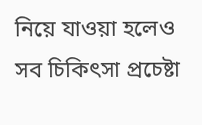নিয়ে যাওয়া হলেও সব চিকিৎসা প্রচেষ্টা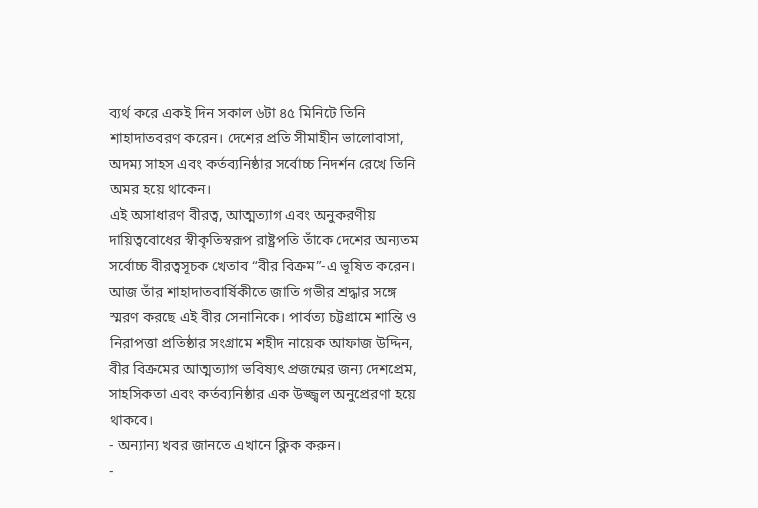ব্যর্থ করে একই দিন সকাল ৬টা ৪৫ মিনিটে তিনি শাহাদাতবরণ করেন। দেশের প্রতি সীমাহীন ভালোবাসা, অদম্য সাহস এবং কর্তব্যনিষ্ঠার সর্বোচ্চ নিদর্শন রেখে তিনি অমর হয়ে থাকেন।
এই অসাধারণ বীরত্ব, আত্মত্যাগ এবং অনুকরণীয় দায়িত্ববোধের স্বীকৃতিস্বরূপ রাষ্ট্রপতি তাঁকে দেশের অন্যতম সর্বোচ্চ বীরত্বসূচক খেতাব “বীর বিক্রম”-এ ভূষিত করেন।
আজ তাঁর শাহাদাতবার্ষিকীতে জাতি গভীর শ্রদ্ধার সঙ্গে স্মরণ করছে এই বীর সেনানিকে। পার্বত্য চট্টগ্রামে শান্তি ও নিরাপত্তা প্রতিষ্ঠার সংগ্রামে শহীদ নায়েক আফাজ উদ্দিন, বীর বিক্রমের আত্মত্যাগ ভবিষ্যৎ প্রজন্মের জন্য দেশপ্রেম, সাহসিকতা এবং কর্তব্যনিষ্ঠার এক উজ্জ্বল অনুপ্রেরণা হয়ে থাকবে।
- অন্যান্য খবর জানতে এখানে ক্লিক করুন।
-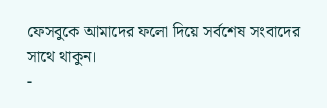ফেসবুকে আমাদের ফলো দিয়ে সর্বশেষ সংবাদের সাথে থাকুন।
-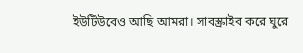ইউটিউবেও আছি আমরা। সাবস্ক্রাইব করে ঘুরে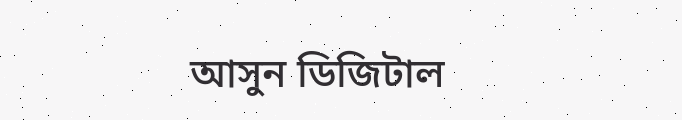আসুন ডিজিটাল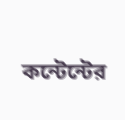কন্টেন্টের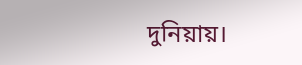দুনিয়ায়।